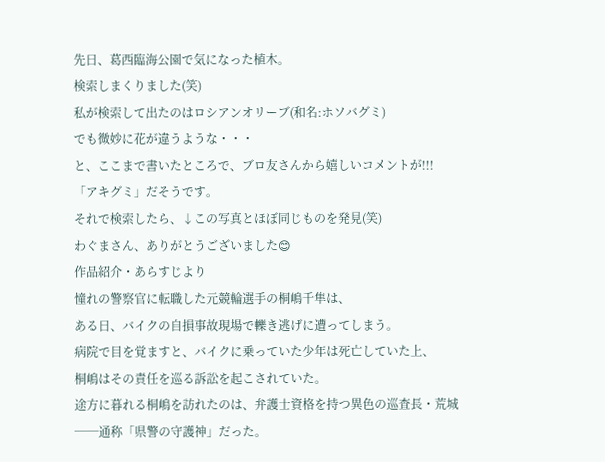先日、葛西臨海公園で気になった植木。
検索しまくりました(笑)
私が検索して出たのはロシアンオリーブ(和名:ホソバグミ)
でも微妙に花が違うような・・・
と、ここまで書いたところで、ブロ友さんから嬉しいコメントが!!!
「アキグミ」だそうです。
それで検索したら、↓この写真とほぼ同じものを発見(笑)
わぐまさん、ありがとうございました😊
作品紹介・あらすじより
憧れの警察官に転職した元競輪選手の桐嶋千隼は、
ある日、バイクの自損事故現場で轢き逃げに遭ってしまう。
病院で目を覚ますと、バイクに乗っていた少年は死亡していた上、
桐嶋はその責任を巡る訴訟を起こされていた。
途方に暮れる桐嶋を訪れたのは、弁護士資格を持つ異色の巡査長・荒城
──通称「県警の守護神」だった。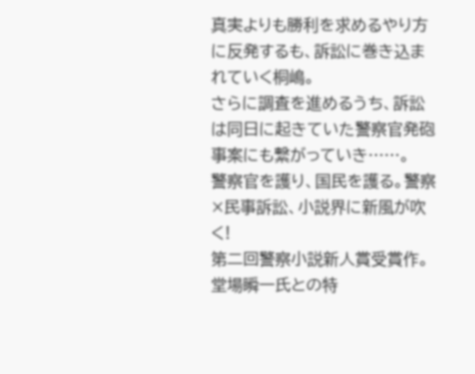真実よりも勝利を求めるやり方に反発するも、訴訟に巻き込まれていく桐嶋。
さらに調査を進めるうち、訴訟は同日に起きていた警察官発砲事案にも繋がっていき……。
警察官を護り、国民を護る。警察×民事訴訟、小説界に新風が吹く!
第二回警察小説新人賞受賞作。堂場瞬一氏との特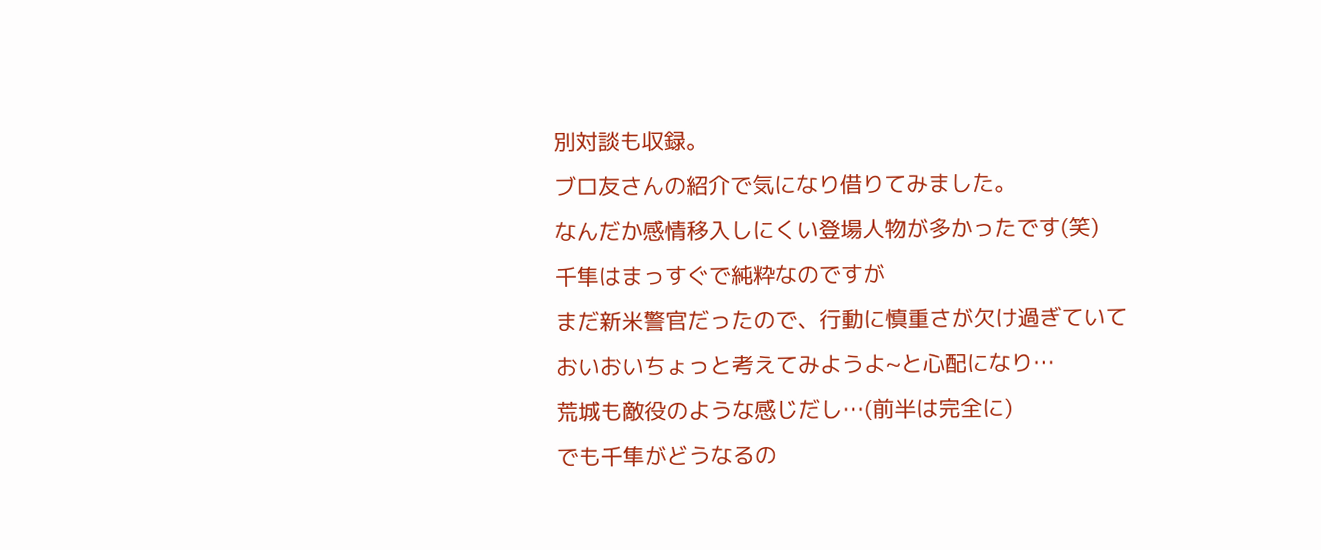別対談も収録。
ブロ友さんの紹介で気になり借りてみました。
なんだか感情移入しにくい登場人物が多かったです(笑)
千隼はまっすぐで純粋なのですが
まだ新米警官だったので、行動に慎重さが欠け過ぎていて
おいおいちょっと考えてみようよ~と心配になり…
荒城も敵役のような感じだし…(前半は完全に)
でも千隼がどうなるの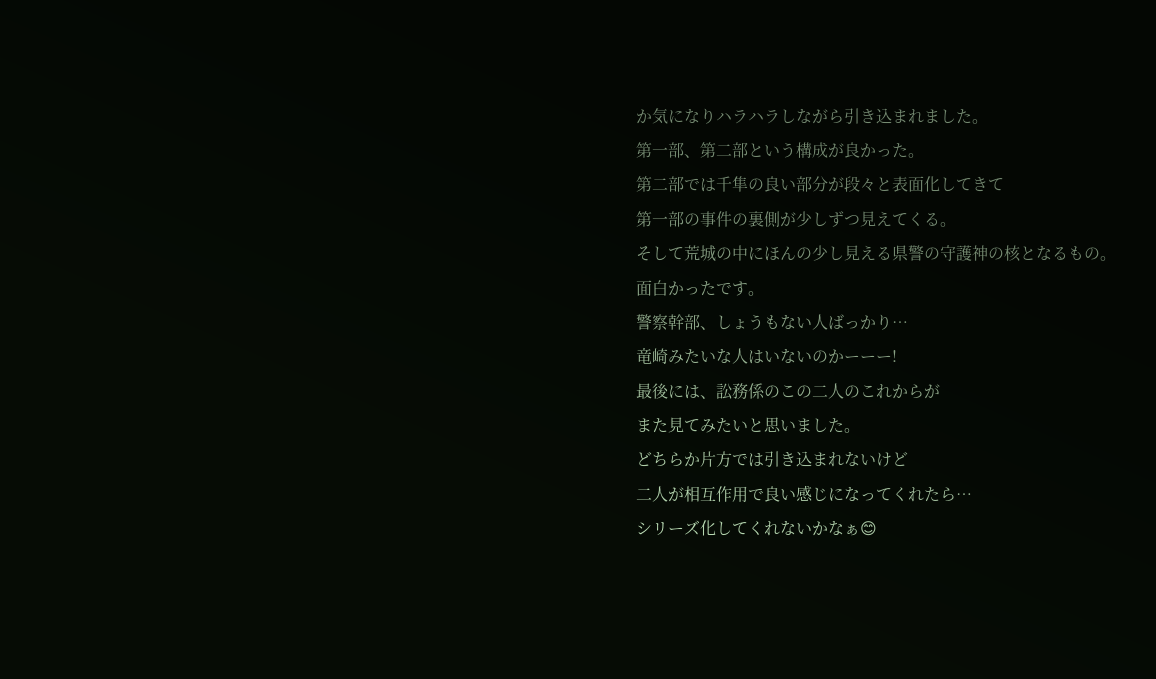か気になりハラハラしながら引き込まれました。
第一部、第二部という構成が良かった。
第二部では千隼の良い部分が段々と表面化してきて
第一部の事件の裏側が少しずつ見えてくる。
そして荒城の中にほんの少し見える県警の守護神の核となるもの。
面白かったです。
警察幹部、しょうもない人ばっかり…
竜崎みたいな人はいないのかーーー!
最後には、訟務係のこの二人のこれからが
また見てみたいと思いました。
どちらか片方では引き込まれないけど
二人が相互作用で良い感じになってくれたら…
シリーズ化してくれないかなぁ😊